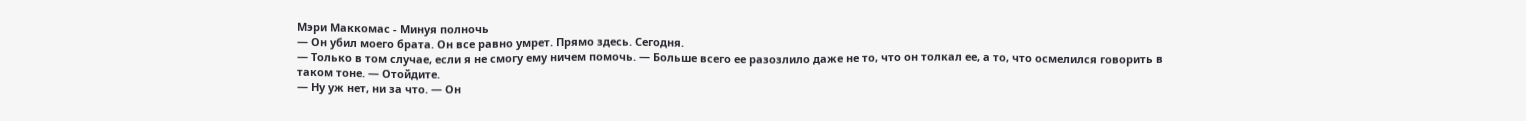Мэри Маккомас - Минуя полночь
— Он убил моего брата. Он все равно умрет. Прямо здесь. Сегодня.
— Только в том случае, если я не смогу ему ничем помочь. — Больше всего ее разозлило даже не то, что он толкал ее, а то, что осмелился говорить в таком тоне. — Отойдите.
— Ну уж нет, ни за что. — Он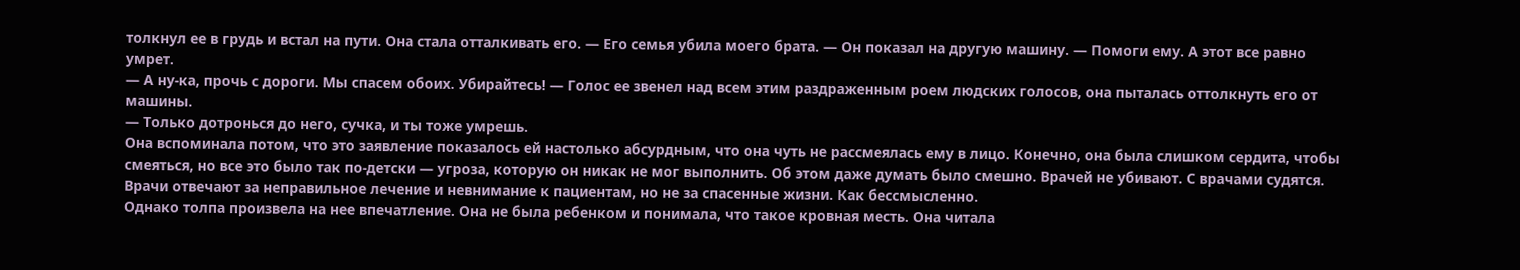толкнул ее в грудь и встал на пути. Она стала отталкивать его. — Его семья убила моего брата. — Он показал на другую машину. — Помоги ему. А этот все равно умрет.
— А ну-ка, прочь с дороги. Мы спасем обоих. Убирайтесь! — Голос ее звенел над всем этим раздраженным роем людских голосов, она пыталась оттолкнуть его от машины.
— Только дотронься до него, сучка, и ты тоже умрешь.
Она вспоминала потом, что это заявление показалось ей настолько абсурдным, что она чуть не рассмеялась ему в лицо. Конечно, она была слишком сердита, чтобы смеяться, но все это было так по-детски — угроза, которую он никак не мог выполнить. Об этом даже думать было смешно. Врачей не убивают. С врачами судятся. Врачи отвечают за неправильное лечение и невнимание к пациентам, но не за спасенные жизни. Как бессмысленно.
Однако толпа произвела на нее впечатление. Она не была ребенком и понимала, что такое кровная месть. Она читала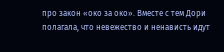про закон «око за око». Вместе с тем Дори полагала, что невежество и ненависть идут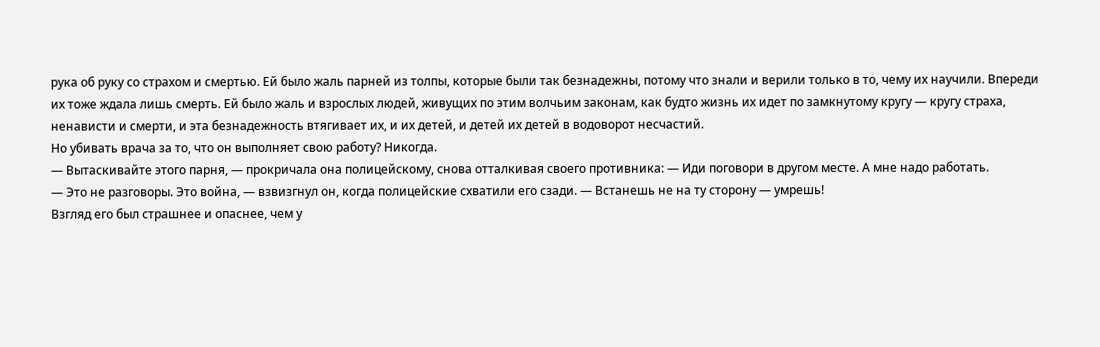рука об руку со страхом и смертью. Ей было жаль парней из толпы, которые были так безнадежны, потому что знали и верили только в то, чему их научили. Впереди их тоже ждала лишь смерть. Ей было жаль и взрослых людей, живущих по этим волчьим законам, как будто жизнь их идет по замкнутому кругу — кругу страха, ненависти и смерти, и эта безнадежность втягивает их, и их детей, и детей их детей в водоворот несчастий.
Но убивать врача за то, что он выполняет свою работу? Никогда.
— Вытаскивайте этого парня, — прокричала она полицейскому, снова отталкивая своего противника: — Иди поговори в другом месте. А мне надо работать.
— Это не разговоры. Это война, — взвизгнул он, когда полицейские схватили его сзади. — Встанешь не на ту сторону — умрешь!
Взгляд его был страшнее и опаснее, чем у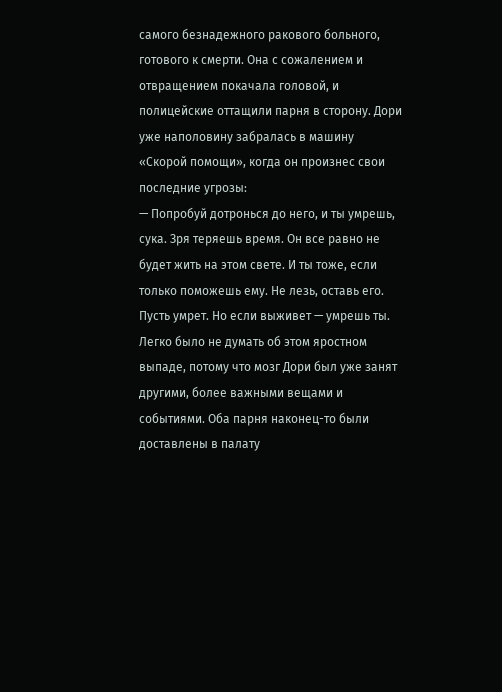самого безнадежного ракового больного, готового к смерти. Она с сожалением и отвращением покачала головой, и полицейские оттащили парня в сторону. Дори уже наполовину забралась в машину «Скорой помощи», когда он произнес свои последние угрозы:
— Попробуй дотронься до него, и ты умрешь, сука. Зря теряешь время. Он все равно не будет жить на этом свете. И ты тоже, если только поможешь ему. Не лезь, оставь его. Пусть умрет. Но если выживет — умрешь ты.
Легко было не думать об этом яростном выпаде, потому что мозг Дори был уже занят другими, более важными вещами и событиями. Оба парня наконец-то были доставлены в палату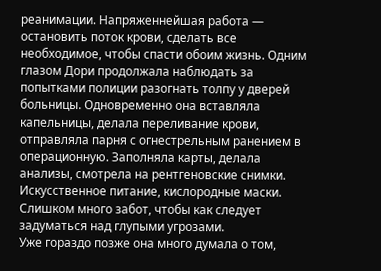реанимации. Напряженнейшая работа — остановить поток крови, сделать все необходимое, чтобы спасти обоим жизнь. Одним глазом Дори продолжала наблюдать за попытками полиции разогнать толпу у дверей больницы. Одновременно она вставляла капельницы, делала переливание крови, отправляла парня с огнестрельным ранением в операционную. Заполняла карты, делала анализы, смотрела на рентгеновские снимки. Искусственное питание, кислородные маски. Слишком много забот, чтобы как следует задуматься над глупыми угрозами.
Уже гораздо позже она много думала о том,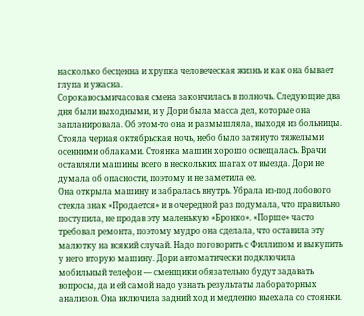насколько бесценна и хрупка человеческая жизнь и как она бывает глупа и ужасна.
Сорокавосьмичасовая смена закончилась в полночь. Следующие два дня были выходными, и у Дори была масса дел, которые она запланировала. Об этом-то она и размышляла, выходя из больницы.
Стояла черная октябрьская ночь, небо было затянуто тяжелыми осенними облаками. Стоянка машин хорошо освещалась. Врачи оставляли машины всего в нескольких шагах от выезда. Дори не думала об опасности, поэтому и не заметила ее.
Она открыла машину и забралась внутрь. Убрала из-под лобового стекла знак «Продается» и в очередной раз подумала, что правильно поступила, не продав эту маленькую «Бронко». «Порше» часто требовал ремонта, поэтому мудро она сделала, что оставила эту малютку на всякий случай. Надо поговорить с Филлипом и выкупить у него вторую машину. Дори автоматически подключила мобильный телефон — сменщики обязательно будут задавать вопросы, да и ей самой надо узнать результаты лабораторных анализов. Она включила задний ход и медленно выехала со стоянки.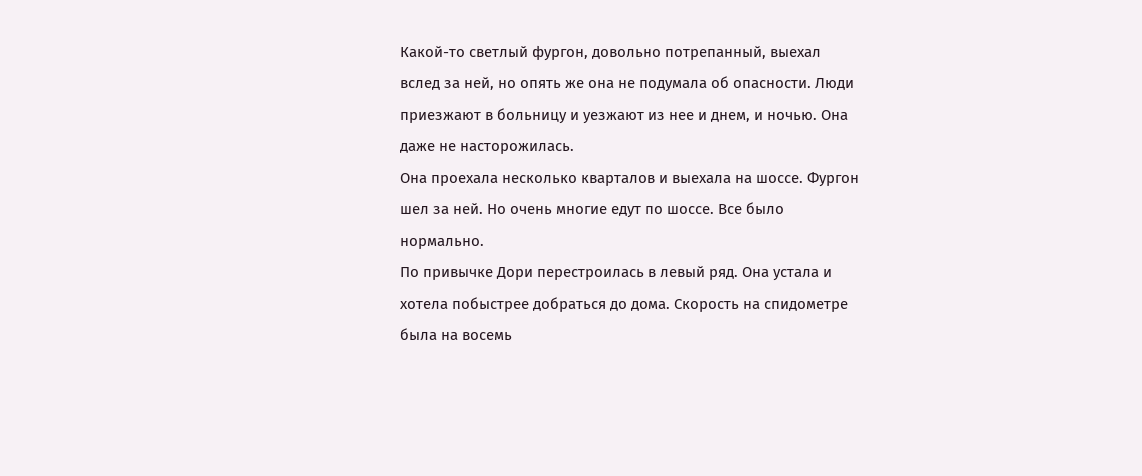Какой-то светлый фургон, довольно потрепанный, выехал вслед за ней, но опять же она не подумала об опасности. Люди приезжают в больницу и уезжают из нее и днем, и ночью. Она даже не насторожилась.
Она проехала несколько кварталов и выехала на шоссе. Фургон шел за ней. Но очень многие едут по шоссе. Все было нормально.
По привычке Дори перестроилась в левый ряд. Она устала и хотела побыстрее добраться до дома. Скорость на спидометре была на восемь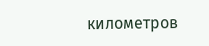километров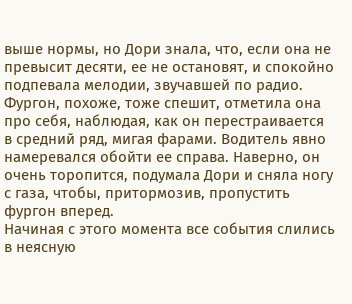выше нормы, но Дори знала, что, если она не превысит десяти, ее не остановят, и спокойно подпевала мелодии, звучавшей по радио.
Фургон, похоже, тоже спешит, отметила она про себя, наблюдая, как он перестраивается в средний ряд, мигая фарами. Водитель явно намеревался обойти ее справа. Наверно, он очень торопится, подумала Дори и сняла ногу с газа, чтобы, притормозив, пропустить фургон вперед.
Начиная с этого момента все события слились в неясную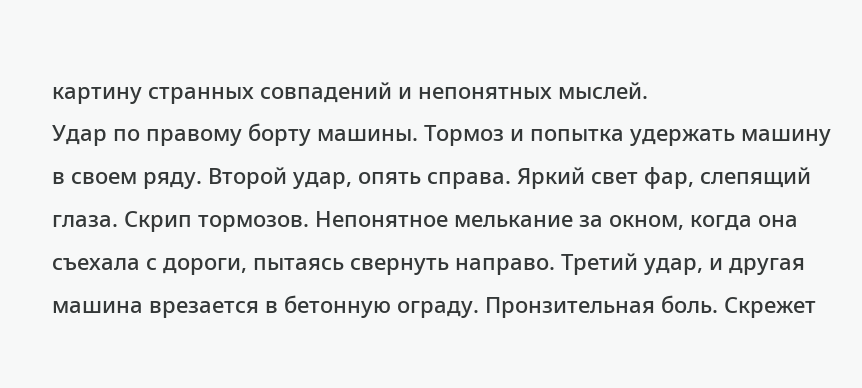картину странных совпадений и непонятных мыслей.
Удар по правому борту машины. Тормоз и попытка удержать машину в своем ряду. Второй удар, опять справа. Яркий свет фар, слепящий глаза. Скрип тормозов. Непонятное мелькание за окном, когда она съехала с дороги, пытаясь свернуть направо. Третий удар, и другая машина врезается в бетонную ограду. Пронзительная боль. Скрежет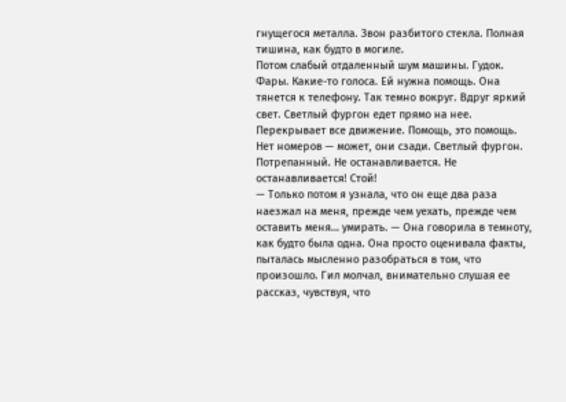гнущегося металла. Звон разбитого стекла. Полная тишина, как будто в могиле.
Потом слабый отдаленный шум машины. Гудок. Фары. Какие-то голоса. Ей нужна помощь. Она тянется к телефону. Так темно вокруг. Вдруг яркий свет. Светлый фургон едет прямо на нее. Перекрывает все движение. Помощь, это помощь. Нет номеров — может, они сзади. Светлый фургон. Потрепанный. Не останавливается. Не останавливается! Стой!
— Только потом я узнала, что он еще два раза наезжал на меня, прежде чем уехать, прежде чем оставить меня… умирать. — Она говорила в темноту, как будто была одна. Она просто оценивала факты, пыталась мысленно разобраться в том, что произошло. Гил молчал, внимательно слушая ее рассказ, чувствуя, что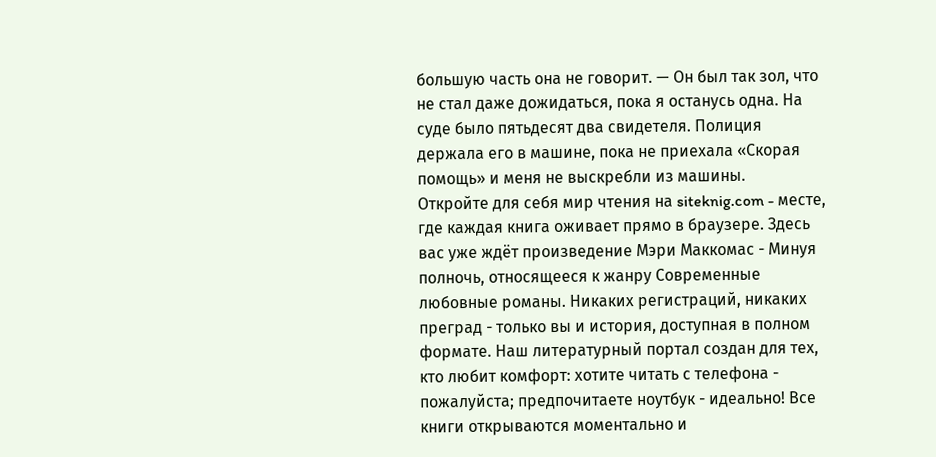большую часть она не говорит. — Он был так зол, что не стал даже дожидаться, пока я останусь одна. На суде было пятьдесят два свидетеля. Полиция держала его в машине, пока не приехала «Скорая помощь» и меня не выскребли из машины.
Откройте для себя мир чтения на siteknig.com - месте, где каждая книга оживает прямо в браузере. Здесь вас уже ждёт произведение Мэри Маккомас - Минуя полночь, относящееся к жанру Современные любовные романы. Никаких регистраций, никаких преград - только вы и история, доступная в полном формате. Наш литературный портал создан для тех, кто любит комфорт: хотите читать с телефона - пожалуйста; предпочитаете ноутбук - идеально! Все книги открываются моментально и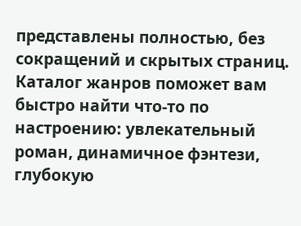представлены полностью, без сокращений и скрытых страниц. Каталог жанров поможет вам быстро найти что-то по настроению: увлекательный роман, динамичное фэнтези, глубокую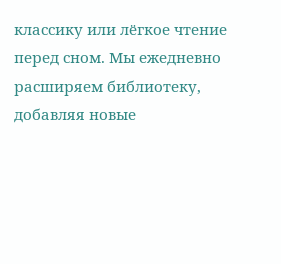классику или лёгкое чтение перед сном. Мы ежедневно расширяем библиотеку, добавляя новые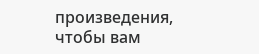произведения, чтобы вам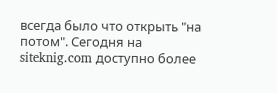всегда было что открыть "на потом". Сегодня на siteknig.com доступно более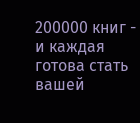200000 книг - и каждая готова стать вашей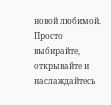новой любимой. Просто выбирайте, открывайте и наслаждайтесь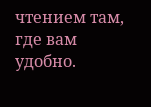чтением там, где вам удобно.